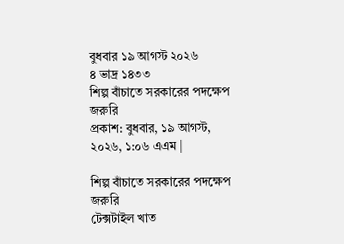বুধবার ১৯ আগস্ট ২০২৬
৪ ভাদ্র ১৪৩৩
শিল্প বাঁচাতে সরকারের পদক্ষেপ জরুরি
প্রকাশ: বুধবার, ১৯ আগস্ট, ২০২৬, ১:০৬ এএম |

শিল্প বাঁচাতে সরকারের পদক্ষেপ জরুরি
টেক্সটাইল খাত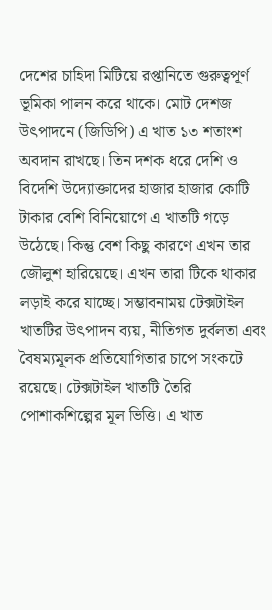দেশের চাহিদা মিটিয়ে রপ্তানিতে গুরুত্বপূর্ণ ভূমিকা পালন করে থাকে। মোট দেশজ উৎপাদনে (জিডিপি) এ খাত ১৩ শতাংশ অবদান রাখছে। তিন দশক ধরে দেশি ও বিদেশি উদ্যোক্তাদের হাজার হাজার কোটি টাকার বেশি বিনিয়োগে এ খাতটি গড়ে উঠেছে। কিন্তু বেশ কিছু কারণে এখন তার জৌলুশ হারিয়েছে। এখন তারা টিকে থাকার লড়াই করে যাচ্ছে। সম্ভাবনাময় টেক্সটাইল খাতটির উৎপাদন ব্যয়, নীতিগত দুর্বলতা এবং বৈষম্যমূলক প্রতিযোগিতার চাপে সংকটে রয়েছে। টেক্সটাইল খাতটি তৈরি পোশাকশিল্পের মূল ভিত্তি। এ খাত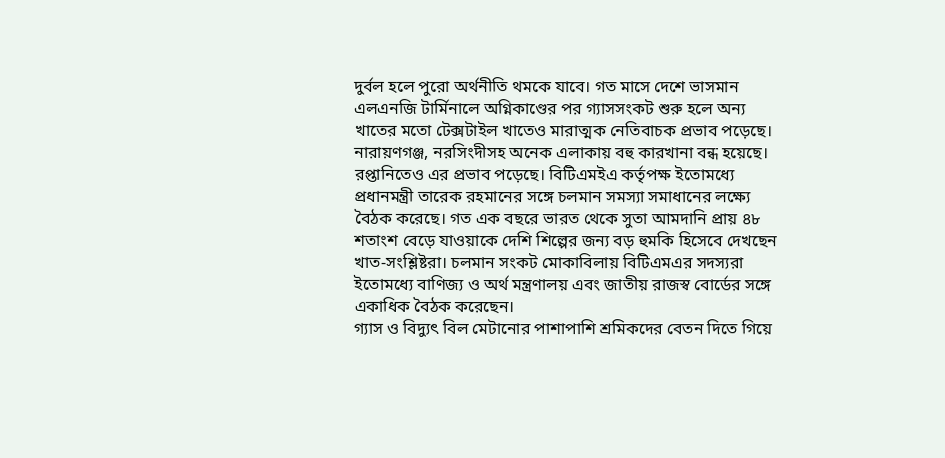দুর্বল হলে পুরো অর্থনীতি থমকে যাবে। গত মাসে দেশে ভাসমান এলএনজি টার্মিনালে অগ্নিকাণ্ডের পর গ্যাসসংকট শুরু হলে অন্য খাতের মতো টেক্সটাইল খাতেও মারাত্মক নেতিবাচক প্রভাব পড়েছে। নারায়ণগঞ্জ, নরসিংদীসহ অনেক এলাকায় বহু কারখানা বন্ধ হয়েছে। রপ্তানিতেও এর প্রভাব পড়েছে। বিটিএমইএ কর্তৃপক্ষ ইতোমধ্যে প্রধানমন্ত্রী তারেক রহমানের সঙ্গে চলমান সমস্যা সমাধানের লক্ষ্যে বৈঠক করেছে। গত এক বছরে ভারত থেকে সুতা আমদানি প্রায় ৪৮ শতাংশ বেড়ে যাওয়াকে দেশি শিল্পের জন্য বড় হুমকি হিসেবে দেখছেন খাত-সংশ্লিষ্টরা। চলমান সংকট মোকাবিলায় বিটিএমএর সদস্যরা ইতোমধ্যে বাণিজ্য ও অর্থ মন্ত্রণালয় এবং জাতীয় রাজস্ব বোর্ডের সঙ্গে একাধিক বৈঠক করেছেন।
গ্যাস ও বিদ্যুৎ বিল মেটানোর পাশাপাশি শ্রমিকদের বেতন দিতে গিয়ে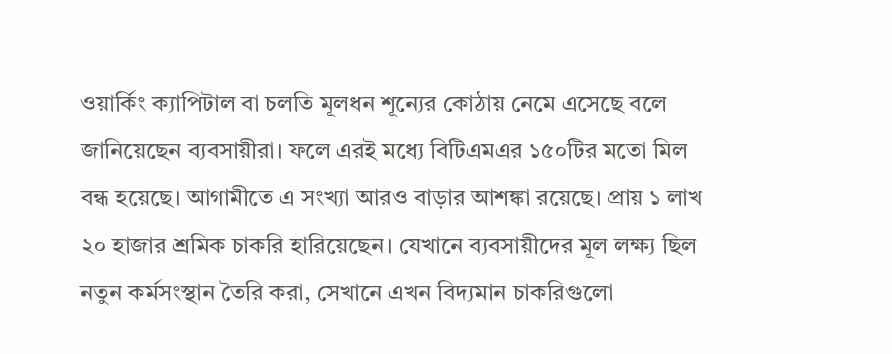ওয়ার্কিং ক্যাপিটাল বা চলতি মূলধন শূন্যের কোঠায় নেমে এসেছে বলে জানিয়েছেন ব্যবসায়ীরা। ফলে এরই মধ্যে বিটিএমএর ১৫০টির মতো মিল বন্ধ হয়েছে। আগামীতে এ সংখ্যা আরও বাড়ার আশঙ্কা রয়েছে। প্রায় ১ লাখ ২০ হাজার শ্রমিক চাকরি হারিয়েছেন। যেখানে ব্যবসায়ীদের মূল লক্ষ্য ছিল নতুন কর্মসংস্থান তৈরি করা, সেখানে এখন বিদ্যমান চাকরিগুলো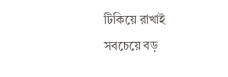টিকিয়ে রাখাই সবচেয়ে বড়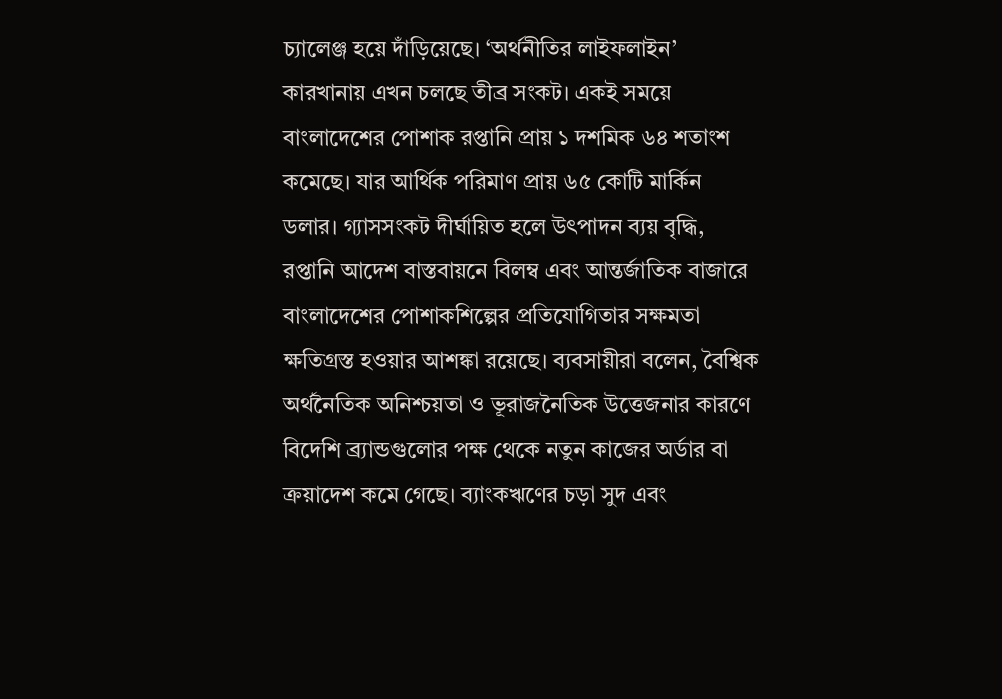চ্যালেঞ্জ হয়ে দাঁড়িয়েছে। ‘অর্থনীতির লাইফলাইন’ কারখানায় এখন চলছে তীব্র সংকট। একই সময়ে বাংলাদেশের পোশাক রপ্তানি প্রায় ১ দশমিক ৬৪ শতাংশ কমেছে। যার আর্থিক পরিমাণ প্রায় ৬৫ কোটি মার্কিন ডলার। গ্যাসসংকট দীর্ঘায়িত হলে উৎপাদন ব্যয় বৃদ্ধি, রপ্তানি আদেশ বাস্তবায়নে বিলম্ব এবং আন্তর্জাতিক বাজারে বাংলাদেশের পোশাকশিল্পের প্রতিযোগিতার সক্ষমতা ক্ষতিগ্রস্ত হওয়ার আশঙ্কা রয়েছে। ব্যবসায়ীরা বলেন, বৈশ্বিক অর্থনৈতিক অনিশ্চয়তা ও ভূরাজনৈতিক উত্তেজনার কারণে বিদেশি ব্র্যান্ডগুলোর পক্ষ থেকে নতুন কাজের অর্ডার বা ক্রয়াদেশ কমে গেছে। ব্যাংকঋণের চড়া সুদ এবং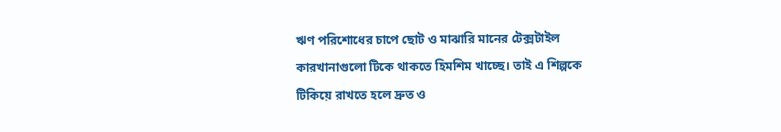ঋণ পরিশোধের চাপে ছোট ও মাঝারি মানের টেক্সটাইল কারখানাগুলো টিকে থাকতে হিমশিম খাচ্ছে। তাই এ শিল্পকে টিকিয়ে রাখতে হলে দ্রুত ও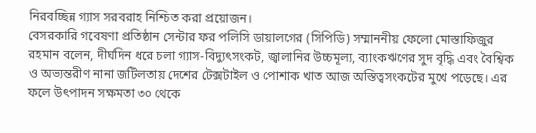নিরবচ্ছিন্ন গ্যাস সরবরাহ নিশ্চিত করা প্রয়োজন।
বেসরকারি গবেষণা প্রতিষ্ঠান সেন্টার ফর পলিসি ডায়ালগের (সিপিডি) সম্মাননীয় ফেলো মোস্তাফিজুর রহমান বলেন, দীর্ঘদিন ধরে চলা গ্যাস-বিদ্যুৎসংকট, জ্বালানির উচ্চমূল্য, ব্যাংকঋণের সুদ বৃদ্ধি এবং বৈশ্বিক ও অভ্যন্তরীণ নানা জটিলতায় দেশের টেক্সটাইল ও পোশাক খাত আজ অস্তিত্বসংকটের মুখে পড়েছে। এর ফলে উৎপাদন সক্ষমতা ৩০ থেকে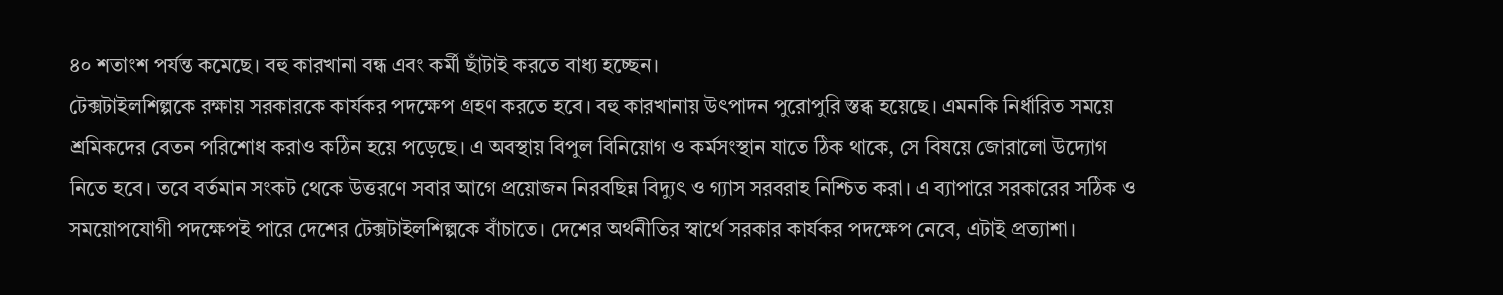৪০ শতাংশ পর্যন্ত কমেছে। বহু কারখানা বন্ধ এবং কর্মী ছাঁটাই করতে বাধ্য হচ্ছেন।
টেক্সটাইলশিল্পকে রক্ষায় সরকারকে কার্যকর পদক্ষেপ গ্রহণ করতে হবে। বহু কারখানায় উৎপাদন পুরোপুরি স্তব্ধ হয়েছে। এমনকি নির্ধারিত সময়ে শ্রমিকদের বেতন পরিশোধ করাও কঠিন হয়ে পড়েছে। এ অবস্থায় বিপুল বিনিয়োগ ও কর্মসংস্থান যাতে ঠিক থাকে, সে বিষয়ে জোরালো উদ্যোগ নিতে হবে। তবে বর্তমান সংকট থেকে উত্তরণে সবার আগে প্রয়োজন নিরবছিন্ন বিদ্যুৎ ও গ্যাস সরবরাহ নিশ্চিত করা। এ ব্যাপারে সরকারের সঠিক ও সময়োপযোগী পদক্ষেপই পারে দেশের টেক্সটাইলশিল্পকে বাঁচাতে। দেশের অর্থনীতির স্বার্থে সরকার কার্যকর পদক্ষেপ নেবে, এটাই প্রত্যাশা।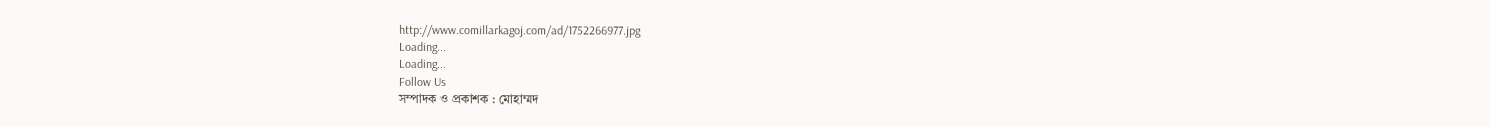http://www.comillarkagoj.com/ad/1752266977.jpg
Loading...
Loading...
Follow Us
সম্পাদক ও প্রকাশক : মোহাম্মদ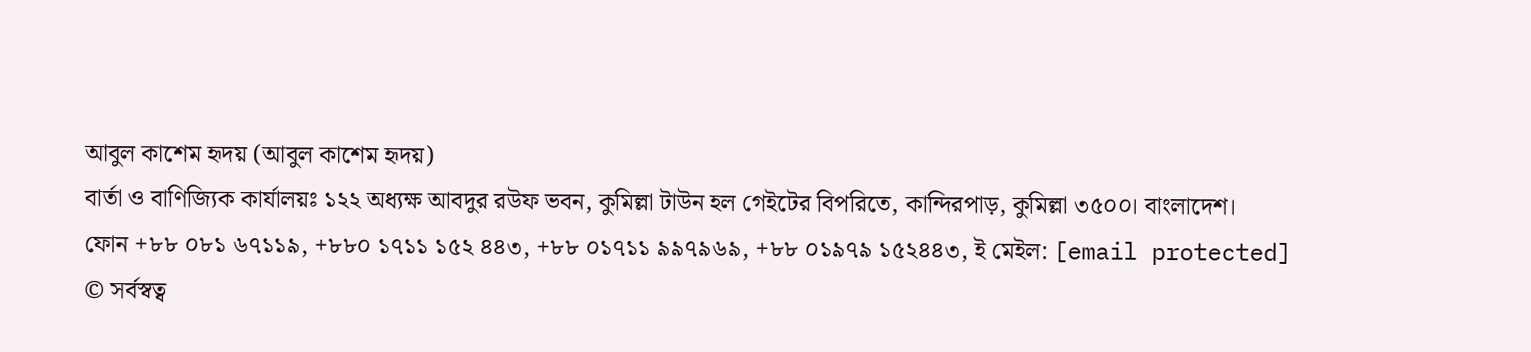আবুল কাশেম হৃদয় (আবুল কাশেম হৃদয়)
বার্তা ও বাণিজ্যিক কার্যালয়ঃ ১২২ অধ্যক্ষ আবদুর রউফ ভবন, কুমিল্লা টাউন হল গেইটের বিপরিতে, কান্দিরপাড়, কুমিল্লা ৩৫০০। বাংলাদেশ।
ফোন +৮৮ ০৮১ ৬৭১১৯, +৮৮০ ১৭১১ ১৫২ ৪৪৩, +৮৮ ০১৭১১ ৯৯৭৯৬৯, +৮৮ ০১৯৭৯ ১৫২৪৪৩, ই মেইল: [email protected]
© সর্বস্বত্ব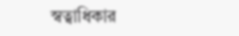স্বত্বাধিকার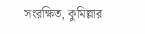সংরক্ষিত, কুমিল্লার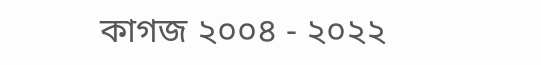কাগজ ২০০৪ - ২০২২